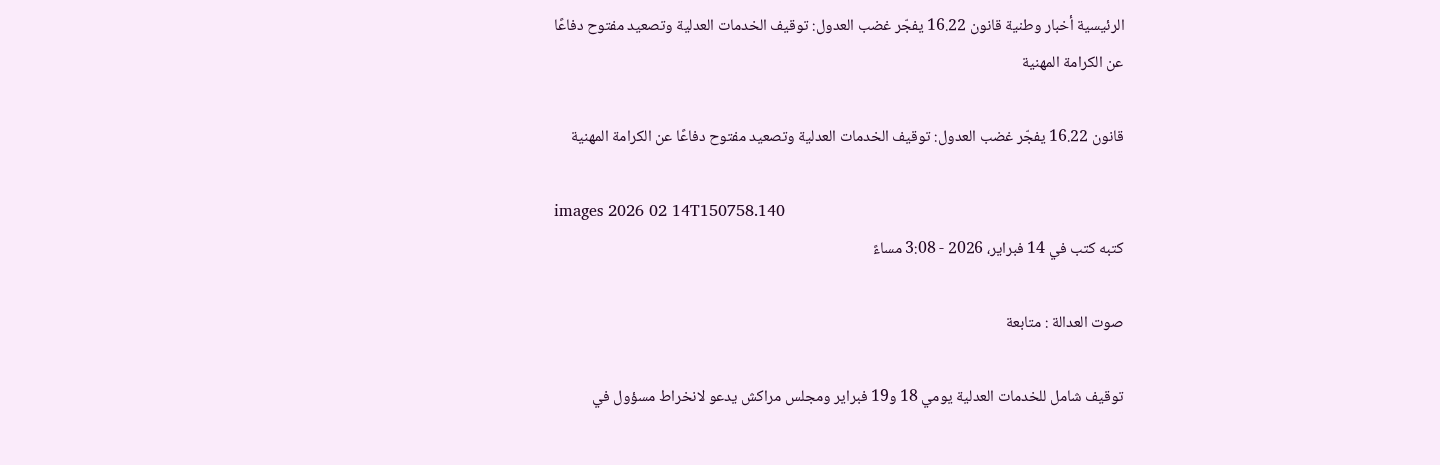الرئيسية أخبار وطنية قانون 16.22 يفجّر غضب العدول: توقيف الخدمات العدلية وتصعيد مفتوح دفاعًا عن الكرامة المهنية

قانون 16.22 يفجّر غضب العدول: توقيف الخدمات العدلية وتصعيد مفتوح دفاعًا عن الكرامة المهنية

images 2026 02 14T150758.140
كتبه كتب في 14 فبراير، 2026 - 3:08 مساءً

صوت العدالة : متابعة

توقيف شامل للخدمات العدلية يومي 18 و19 فبراير ومجلس مراكش يدعو لانخراط مسؤول في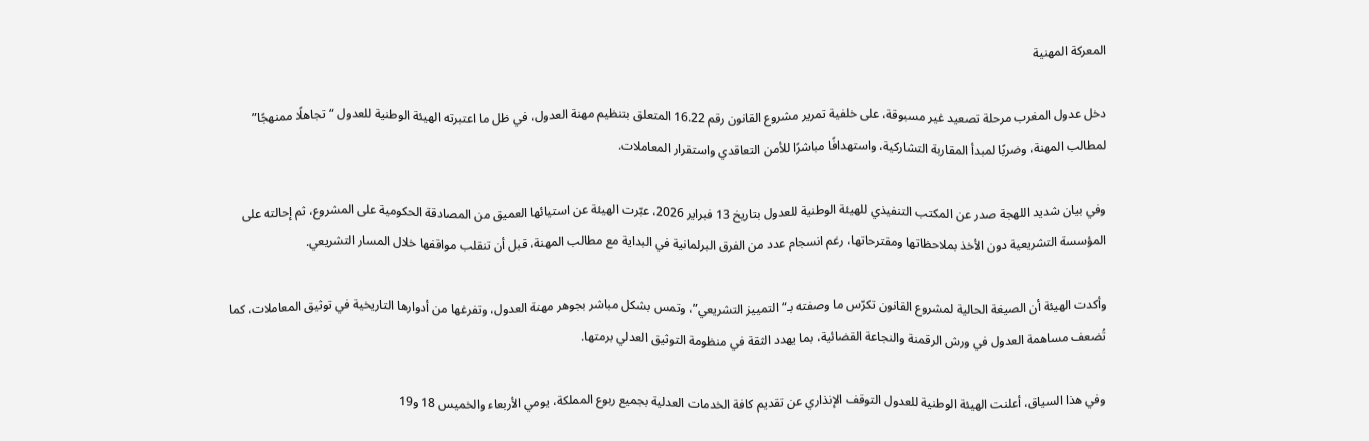المعركة المهنية

دخل عدول المغرب مرحلة تصعيد غير مسبوقة، على خلفية تمرير مشروع القانون رقم 16.22 المتعلق بتنظيم مهنة العدول، في ظل ما اعتبرته الهيئة الوطنية للعدول “تجاهلًا ممنهجًا” لمطالب المهنة، وضربًا لمبدأ المقاربة التشاركية، واستهدافًا مباشرًا للأمن التعاقدي واستقرار المعاملات.

وفي بيان شديد اللهجة صدر عن المكتب التنفيذي للهيئة الوطنية للعدول بتاريخ 13 فبراير 2026، عبّرت الهيئة عن استيائها العميق من المصادقة الحكومية على المشروع، ثم إحالته على المؤسسة التشريعية دون الأخذ بملاحظاتها ومقترحاتها، رغم انسجام عدد من الفرق البرلمانية في البداية مع مطالب المهنة، قبل أن تنقلب مواقفها خلال المسار التشريعي.

وأكدت الهيئة أن الصيغة الحالية لمشروع القانون تكرّس ما وصفته بـ“التمييز التشريعي”، وتمس بشكل مباشر بجوهر مهنة العدول، وتفرغها من أدوارها التاريخية في توثيق المعاملات، كما تُضعف مساهمة العدول في ورش الرقمنة والنجاعة القضائية، بما يهدد الثقة في منظومة التوثيق العدلي برمتها.

وفي هذا السياق، أعلنت الهيئة الوطنية للعدول التوقف الإنذاري عن تقديم كافة الخدمات العدلية بجميع ربوع المملكة، يومي الأربعاء والخميس 18 و19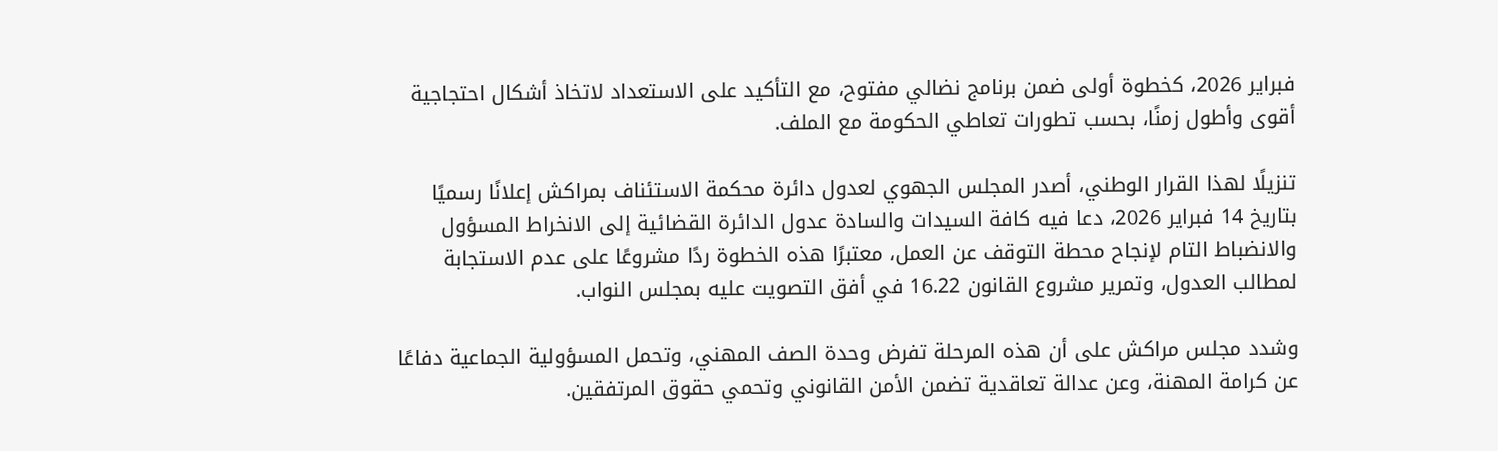فبراير 2026، كخطوة أولى ضمن برنامج نضالي مفتوح، مع التأكيد على الاستعداد لاتخاذ أشكال احتجاجية أقوى وأطول زمنًا، بحسب تطورات تعاطي الحكومة مع الملف.

تنزيلًا لهذا القرار الوطني، أصدر المجلس الجهوي لعدول دائرة محكمة الاستئناف بمراكش إعلانًا رسميًا بتاريخ 14 فبراير 2026، دعا فيه كافة السيدات والسادة عدول الدائرة القضائية إلى الانخراط المسؤول والانضباط التام لإنجاح محطة التوقف عن العمل، معتبرًا هذه الخطوة ردًا مشروعًا على عدم الاستجابة لمطالب العدول، وتمرير مشروع القانون 16.22 في أفق التصويت عليه بمجلس النواب.

وشدد مجلس مراكش على أن هذه المرحلة تفرض وحدة الصف المهني، وتحمل المسؤولية الجماعية دفاعًا عن كرامة المهنة، وعن عدالة تعاقدية تضمن الأمن القانوني وتحمي حقوق المرتفقين.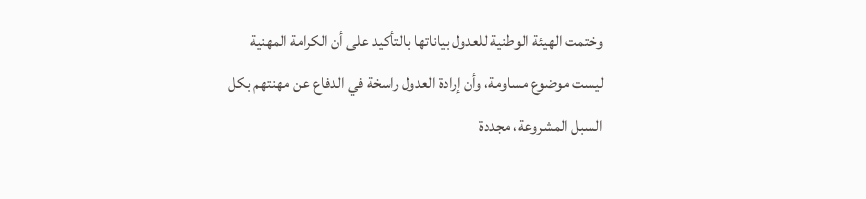وختمت الهيئة الوطنية للعدول بياناتها بالتأكيد على أن الكرامة المهنية ليست موضوع مساومة، وأن إرادة العدول راسخة في الدفاع عن مهنتهم بكل السبل المشروعة، مجددة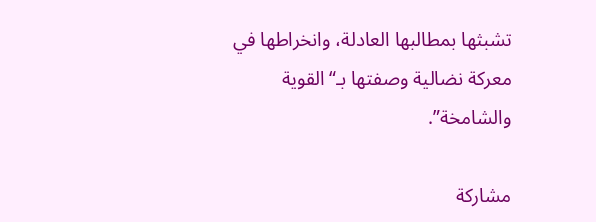تشبثها بمطالبها العادلة، وانخراطها في معركة نضالية وصفتها بـ“القوية والشامخة”.

مشاركة